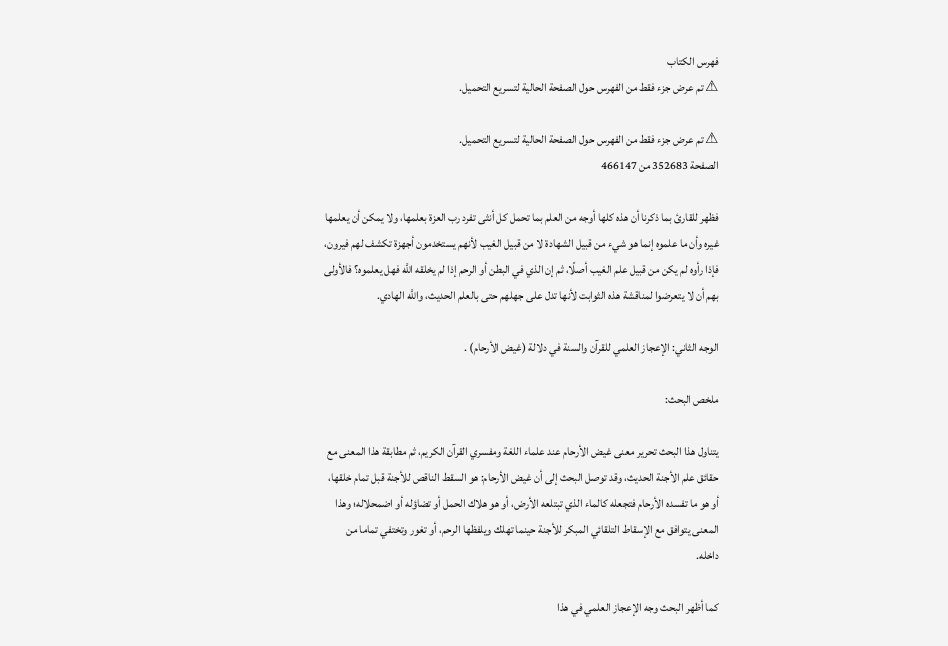فهرس الكتاب
⚠ تم عرض جزء فقط من الفهرس حول الصفحة الحالية لتسريع التحميل.

⚠ تم عرض جزء فقط من الفهرس حول الصفحة الحالية لتسريع التحميل.
الصفحة 352683 من 466147

فظهر للقارئ بما ذكرنا أن هذه كلها أوجه من العلم بما تحمل كل أنثى تفرد رب العزة بعلمها، ولا يمكن أن يعلمها غيره وأن ما علموه إنما هو شيء من قبيل الشهادة لا من قبيل الغيب لأنهم يستخدمون أجهزة تكشف لهم فيرون، فإذا رأوه لم يكن من قبيل علم الغيب أصلًا، ثم إن الذي في البطن أو الرحم إذا لم يخلقه اللَّه فهل يعلموه؟ فالأولى بهم أن لا يتعرضوا لمناقشة هذه الثوابت لأنها تدل على جهلهم حتى بالعلم الحديث، واللَّه الهادي.

الوجه الثاني: الإعجاز العلمي للقرآن والسنة في دلالة (غيض الأرحام) .

ملخص البحث:

يتناول هذا البحث تحرير معنى غيض الأرحام عند علماء اللغة ومفسري القرآن الكريم، ثم مطابقة هذا المعنى مع حقائق علم الأجنة الحديث، وقد توصل البحث إلى أن غيض الأرحام: هو السقط الناقص للأجنة قبل تمام خلقها، أو هو ما تفسده الأرحام فتجعله كالماء الذي تبتلعه الأرض، أو هو هلاك الحمل أو تضاؤله أو اضمحلاله؛ وهذا المعنى يتوافق مع الإسقاط التلقائي المبكر للأجنة حينما تهلك ويلفظها الرحم، أو تغور وتختفي تماما من داخله.

كما أظهر البحث وجه الإعجاز العلمي في هذا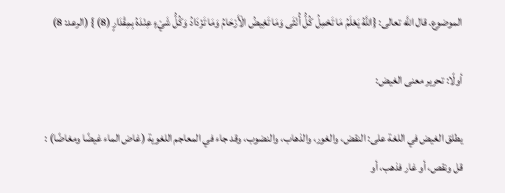الموضوع. قال اللَّه تعالى: {اللَّهُ يَعْلَمُ مَا تَحْمِلُ كُلُّ أُنْثَى وَمَا تَغِيضُ الْأَرْحَامُ وَمَا تَزْدَادُ وَكُلُّ شَيْءٍ عِنْدَهُ بِمِقْدَارٍ (8) } (الرعد: 8)

أولًا: تحرير معنى الغيض:

يطلق الغيض في اللغة على: النقض، والغور، والذهاب، والنضوب، وقد جاء في المعاجم اللغوية (غاض الماء غيضًا ومغاضًا) : قل ونقص، أو غار فذهب، أو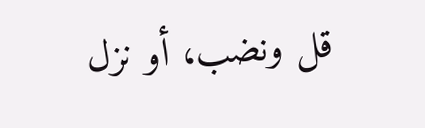قل ونضب، أو نزل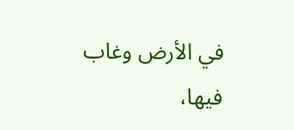في الأرض وغاب فيها،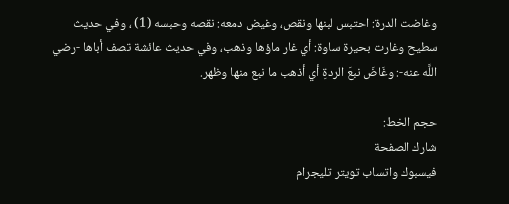وغاضت الدرة: احتبس لبنها ونقص، وغيض دمعه: نقصه وحبسه (1) ، وفي حديث سطيح وغارت بحيرة ساوة: أي غار ماؤها وذهب، وفي حديث عائشة تصف أباها -رضي اللَّه عنه-: وغَاضَ نبعَ الردةِ أي أذهب ما نبع منها وظهر.

حجم الخط:
شارك الصفحة
فيسبوك واتساب تويتر تليجرام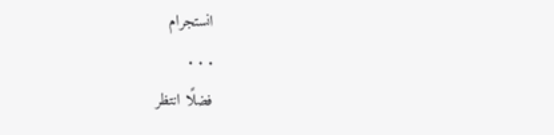انستجرام
. . .
فضلًا انتظر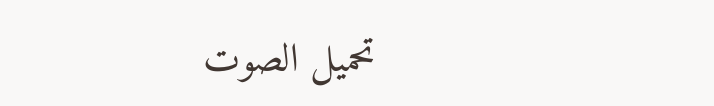تحميل الصوت